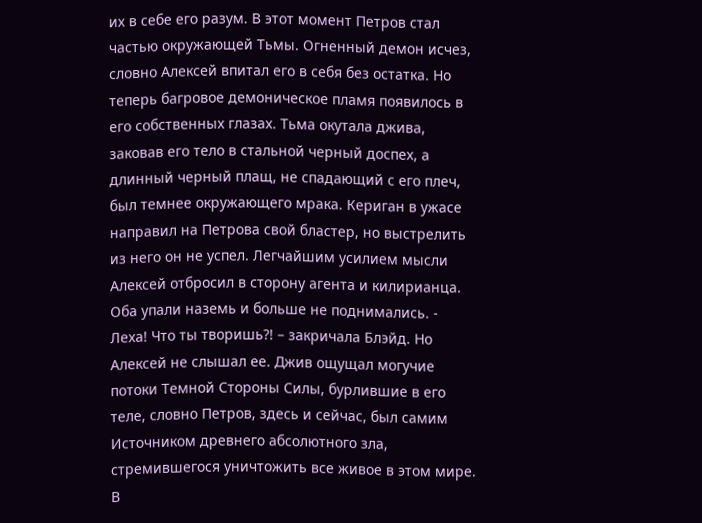их в себе его разум. В этот момент Петров стал частью окружающей Тьмы. Огненный демон исчез, словно Алексей впитал его в себя без остатка. Но теперь багровое демоническое пламя появилось в его собственных глазах. Тьма окутала джива, заковав его тело в стальной черный доспех, а длинный черный плащ, не спадающий с его плеч, был темнее окружающего мрака. Кериган в ужасе направил на Петрова свой бластер, но выстрелить из него он не успел. Легчайшим усилием мысли Алексей отбросил в сторону агента и килирианца. Оба упали наземь и больше не поднимались. - Леха! Что ты творишь?! – закричала Блэйд. Но Алексей не слышал ее. Джив ощущал могучие потоки Темной Стороны Силы, бурлившие в его теле, словно Петров, здесь и сейчас, был самим Источником древнего абсолютного зла, стремившегося уничтожить все живое в этом мире. В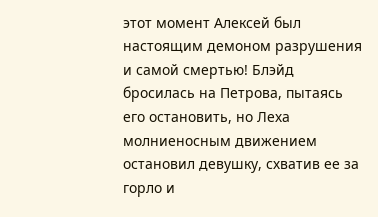этот момент Алексей был настоящим демоном разрушения и самой смертью! Блэйд бросилась на Петрова, пытаясь его остановить, но Леха молниеносным движением остановил девушку, схватив ее за горло и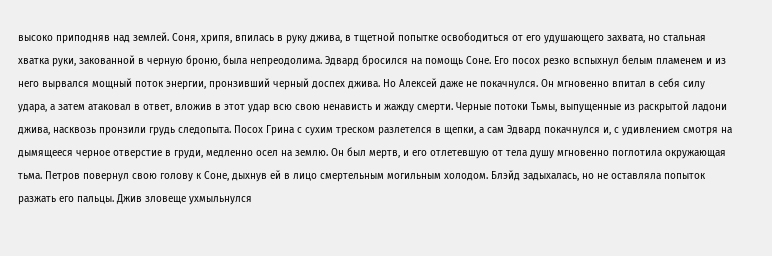высоко приподняв над землей. Соня, хрипя, впилась в руку джива, в тщетной попытке освободиться от его удушающего захвата, но стальная хватка руки, закованной в черную броню, была непреодолима. Эдвард бросился на помощь Соне. Его посох резко вспыхнул белым пламенем и из него вырвался мощный поток энергии, пронзивший черный доспех джива. Но Алексей даже не покачнулся. Он мгновенно впитал в себя силу удара, а затем атаковал в ответ, вложив в этот удар всю свою ненависть и жажду смерти. Черные потоки Тьмы, выпущенные из раскрытой ладони джива, насквозь пронзили грудь следопыта. Посох Грина с сухим треском разлетелся в щепки, а сам Эдвард покачнулся и, с удивлением смотря на дымящееся черное отверстие в груди, медленно осел на землю. Он был мертв, и его отлетевшую от тела душу мгновенно поглотила окружающая тьма. Петров повернул свою голову к Соне, дыхнув ей в лицо смертельным могильным холодом. Блэйд задыхалась, но не оставляла попыток разжать его пальцы. Джив зловеще ухмыльнулся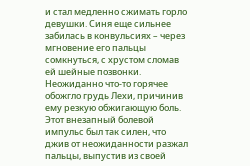и стал медленно сжимать горло девушки. Синя еще сильнее забилась в конвульсиях – через мгновение его пальцы сомкнуться, с хрустом сломав ей шейные позвонки. Неожиданно что-то горячее обожгло грудь Лехи, причинив ему резкую обжигающую боль. Этот внезапный болевой импульс был так силен, что джив от неожиданности разжал пальцы, выпустив из своей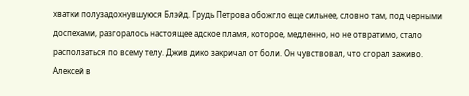хватки полузадохнувшуюся Блэйд. Грудь Петрова обожгло еще сильнее, словно там, под черными доспехами, разгоралось настоящее адское пламя, которое, медленно, но не отвратимо, стало расползаться по всему телу. Джив дико закричал от боли. Он чувствовал, что сгорал заживо. Алексей в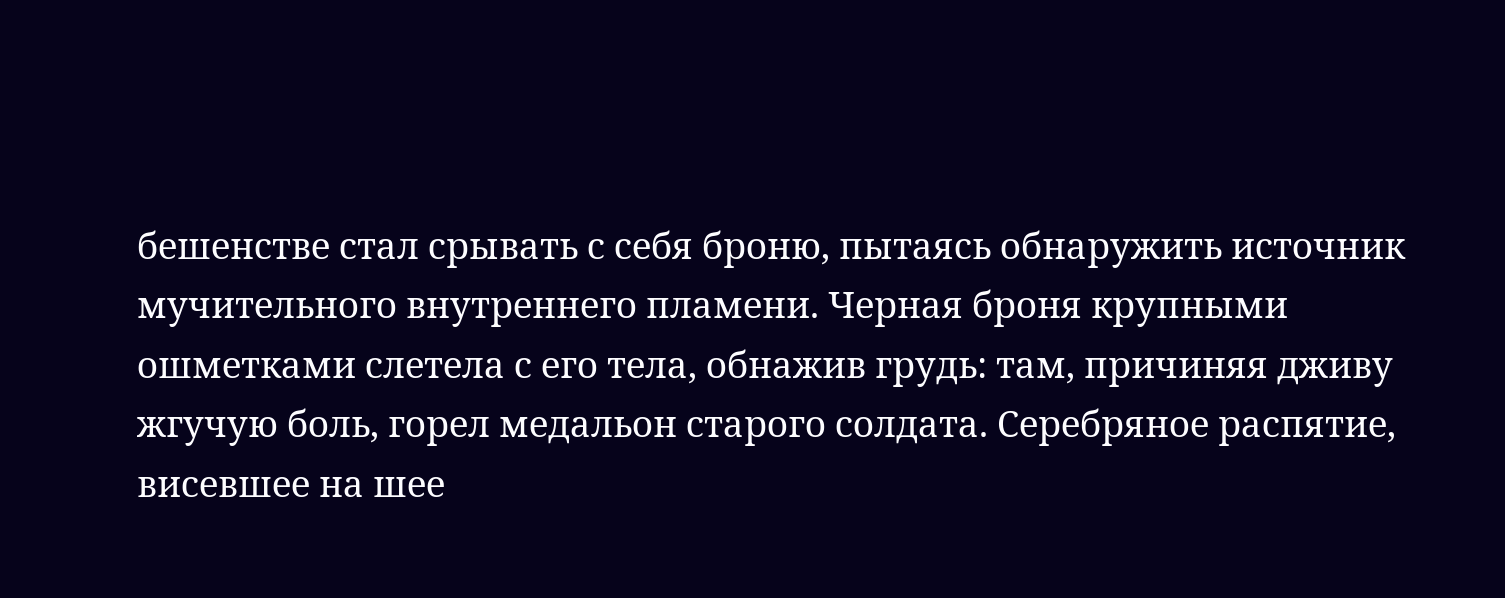бешенстве стал срывать с себя броню, пытаясь обнаружить источник мучительного внутреннего пламени. Черная броня крупными ошметками слетела с его тела, обнажив грудь: там, причиняя дживу жгучую боль, горел медальон старого солдата. Серебряное распятие, висевшее на шее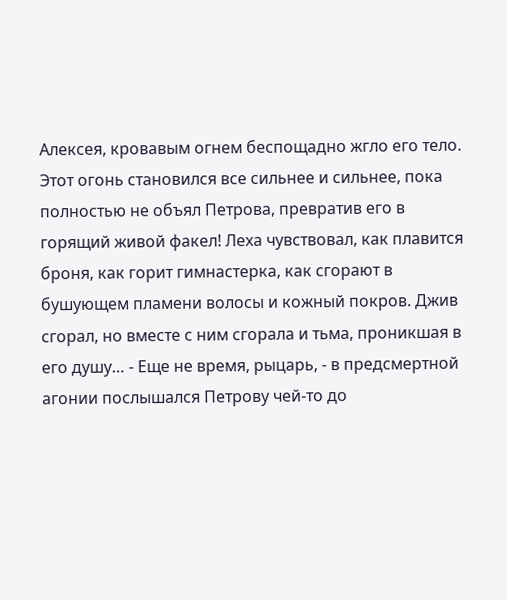Алексея, кровавым огнем беспощадно жгло его тело. Этот огонь становился все сильнее и сильнее, пока полностью не объял Петрова, превратив его в горящий живой факел! Леха чувствовал, как плавится броня, как горит гимнастерка, как сгорают в бушующем пламени волосы и кожный покров. Джив сгорал, но вместе с ним сгорала и тьма, проникшая в его душу… - Еще не время, рыцарь, - в предсмертной агонии послышался Петрову чей-то до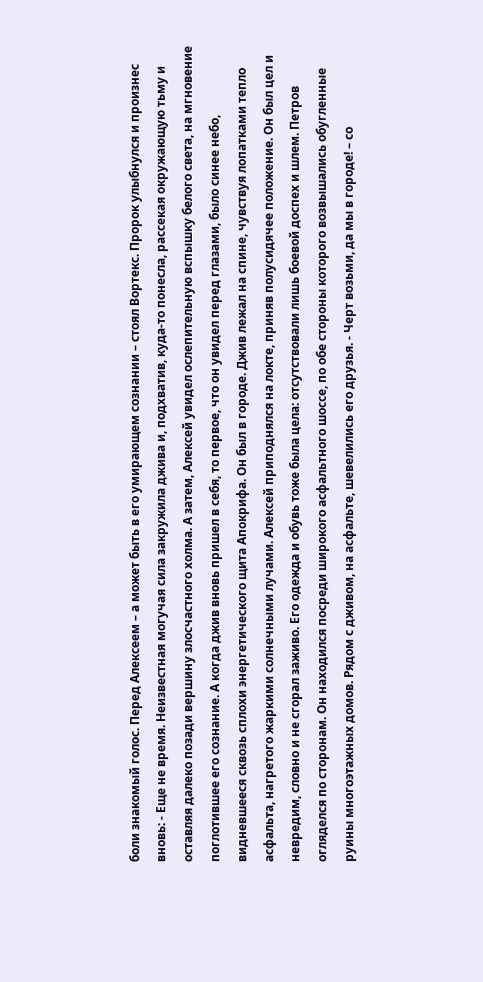боли знакомый голос. Перед Алексеем – а может быть в его умирающем сознании – стоял Вортекс. Пророк улыбнулся и произнес вновь: - Еще не время. Неизвестная могучая сила закружила джива и, подхватив, куда-то понесла, рассекая окружающую тьму и оставляя далеко позади вершину злосчастного холма. А затем, Алексей увидел ослепительную вспышку белого света, на мгновение поглотившее его сознание. А когда джив вновь пришел в себя, то первое, что он увидел перед глазами, было синее небо, видневшееся сквозь сплохи энергетического щита Апокрифа. Он был в городе. Джив лежал на спине, чувствуя лопатками тепло асфальта, нагретого жаркими солнечными лучами. Алексей приподнялся на локте, приняв полусидячее положение. Он был цел и невредим, словно и не сгорал заживо. Его одежда и обувь тоже была цела: отсутствовали лишь боевой доспех и шлем. Петров огляделся по сторонам. Он находился посреди широкого асфальтного шоссе, по обе стороны которого возвышались обугленные руины многоэтажных домов. Рядом с дживом, на асфальте, шевелились его друзья. - Черт возьми, да мы в городе! – со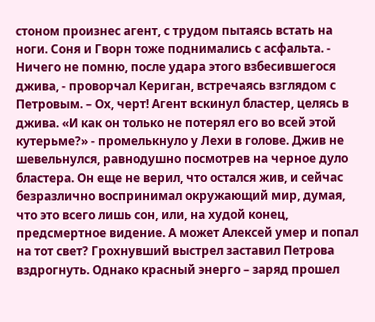стоном произнес агент, с трудом пытаясь встать на ноги. Соня и Гворн тоже поднимались с асфальта. - Ничего не помню, после удара этого взбесившегося джива, - проворчал Кериган, встречаясь взглядом с Петровым. – Ох, черт! Агент вскинул бластер, целясь в джива. «И как он только не потерял его во всей этой кутерьме?» - промелькнуло у Лехи в голове. Джив не шевельнулся, равнодушно посмотрев на черное дуло бластера. Он еще не верил, что остался жив, и сейчас безразлично воспринимал окружающий мир, думая, что это всего лишь сон, или, на худой конец, предсмертное видение. А может Алексей умер и попал на тот свет? Грохнувший выстрел заставил Петрова вздрогнуть. Однако красный энерго – заряд прошел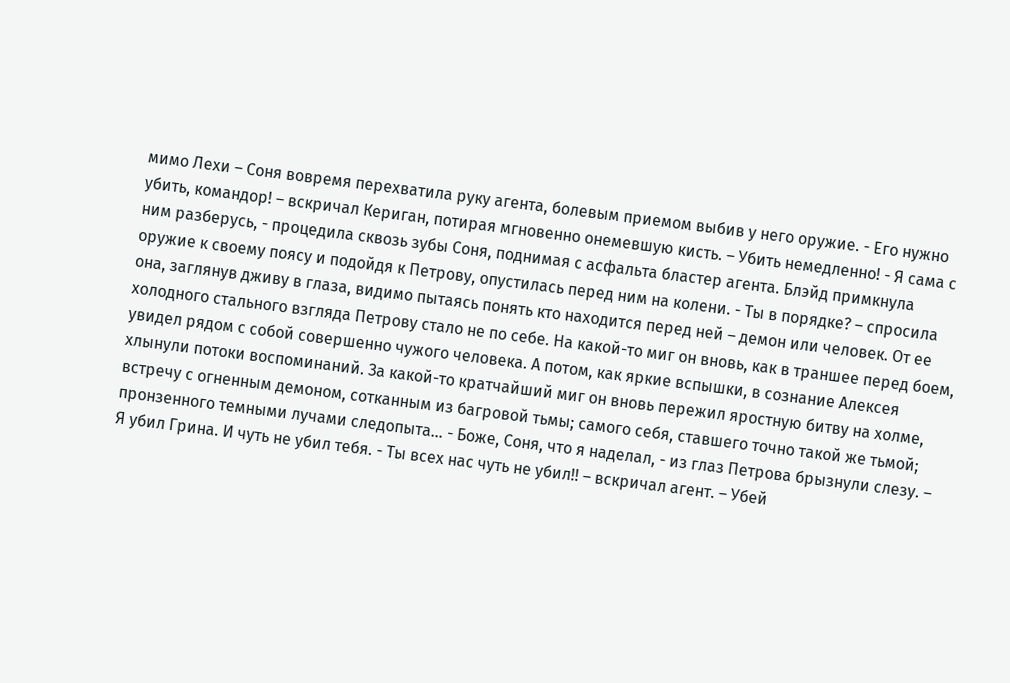мимо Лехи – Соня вовремя перехватила руку агента, болевым приемом выбив у него оружие. - Его нужно убить, командор! – вскричал Кериган, потирая мгновенно онемевшую кисть. – Убить немедленно! - Я сама с ним разберусь, - процедила сквозь зубы Соня, поднимая с асфальта бластер агента. Блэйд примкнула оружие к своему поясу и подойдя к Петрову, опустилась перед ним на колени. - Ты в порядке? – спросила она, заглянув дживу в глаза, видимо пытаясь понять кто находится перед ней – демон или человек. От ее холодного стального взгляда Петрову стало не по себе. На какой-то миг он вновь, как в траншее перед боем, увидел рядом с собой совершенно чужого человека. А потом, как яркие вспышки, в сознание Алексея хлынули потоки воспоминаний. За какой-то кратчайший миг он вновь пережил яростную битву на холме, встречу с огненным демоном, сотканным из багровой тьмы; самого себя, ставшего точно такой же тьмой; пронзенного темными лучами следопыта… - Боже, Соня, что я наделал, - из глаз Петрова брызнули слезу. – Я убил Грина. И чуть не убил тебя. - Ты всех нас чуть не убил!! – вскричал агент. – Убей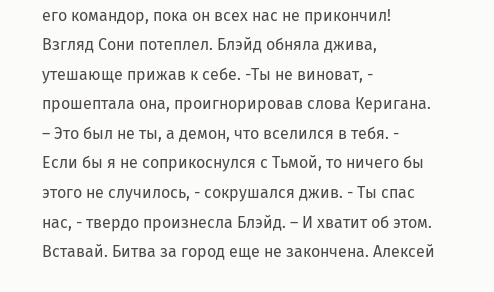его командор, пока он всех нас не прикончил! Взгляд Сони потеплел. Блэйд обняла джива, утешающе прижав к себе. -Ты не виноват, - прошептала она, проигнорировав слова Керигана. – Это был не ты, а демон, что вселился в тебя. - Если бы я не соприкоснулся с Тьмой, то ничего бы этого не случилось, - сокрушался джив. - Ты спас нас, - твердо произнесла Блэйд. – И хватит об этом. Вставай. Битва за город еще не закончена. Алексей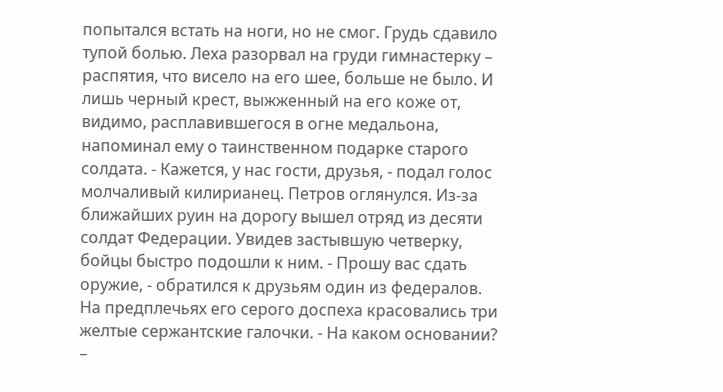попытался встать на ноги, но не смог. Грудь сдавило тупой болью. Леха разорвал на груди гимнастерку – распятия, что висело на его шее, больше не было. И лишь черный крест, выжженный на его коже от, видимо, расплавившегося в огне медальона, напоминал ему о таинственном подарке старого солдата. - Кажется, у нас гости, друзья, - подал голос молчаливый килирианец. Петров оглянулся. Из-за ближайших руин на дорогу вышел отряд из десяти солдат Федерации. Увидев застывшую четверку, бойцы быстро подошли к ним. - Прошу вас сдать оружие, - обратился к друзьям один из федералов. На предплечьях его серого доспеха красовались три желтые сержантские галочки. - На каком основании? –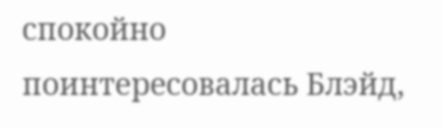спокойно поинтересовалась Блэйд,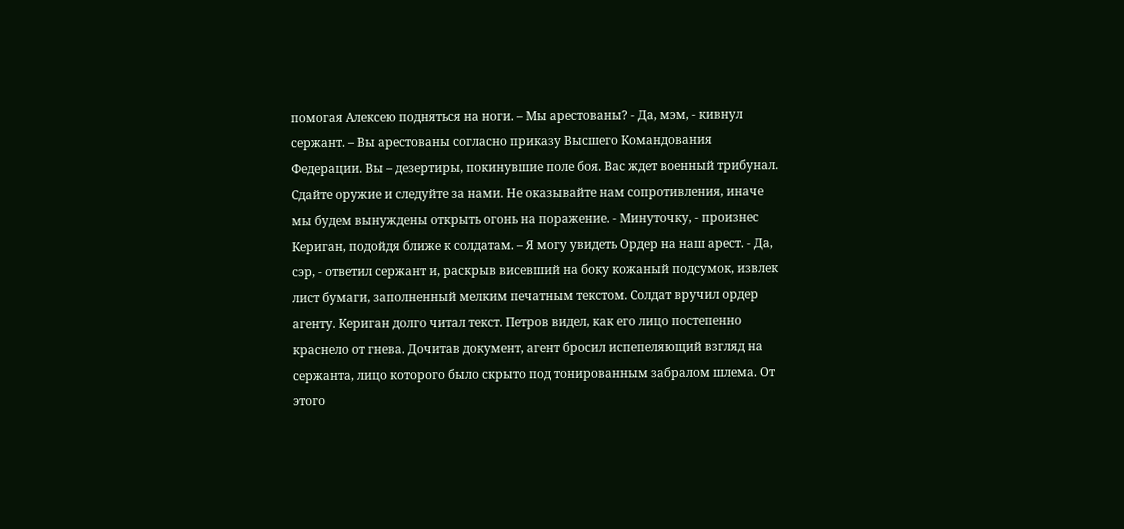помогая Алексею подняться на ноги. – Мы арестованы? - Да, мэм, - кивнул сержант. – Вы арестованы согласно приказу Высшего Командования Федерации. Вы – дезертиры, покинувшие поле боя. Вас ждет военный трибунал. Сдайте оружие и следуйте за нами. Не оказывайте нам сопротивления, иначе мы будем вынуждены открыть огонь на поражение. - Минуточку, - произнес Кериган, подойдя ближе к солдатам. – Я могу увидеть Ордер на наш арест. - Да, сэр, - ответил сержант и, раскрыв висевший на боку кожаный подсумок, извлек лист бумаги, заполненный мелким печатным текстом. Солдат вручил ордер агенту. Кериган долго читал текст. Петров видел, как его лицо постепенно краснело от гнева. Дочитав документ, агент бросил испепеляющий взгляд на сержанта, лицо которого было скрыто под тонированным забралом шлема. От этого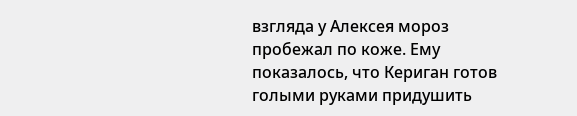взгляда у Алексея мороз пробежал по коже. Ему показалось, что Кериган готов голыми руками придушить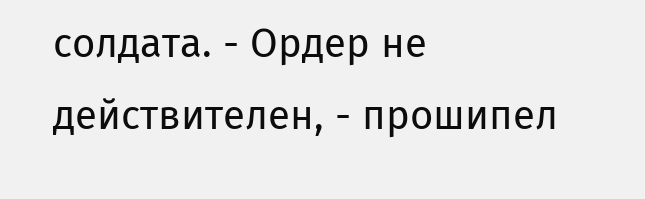солдата. - Ордер не действителен, - прошипел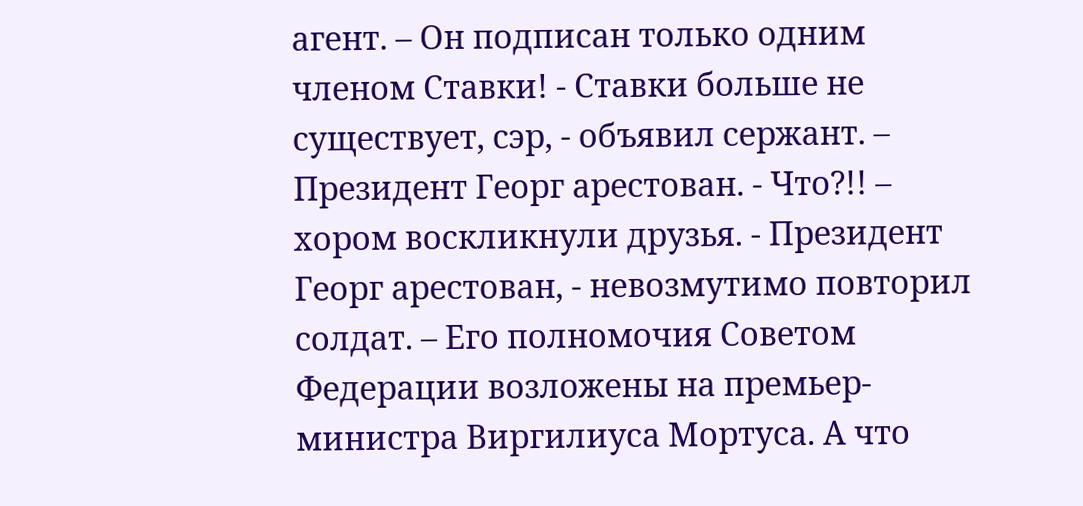агент. – Он подписан только одним членом Ставки! - Ставки больше не существует, сэр, - объявил сержант. – Президент Георг арестован. - Что?!! – хором воскликнули друзья. - Президент Георг арестован, - невозмутимо повторил солдат. – Его полномочия Советом Федерации возложены на премьер-министра Виргилиуса Мортуса. А что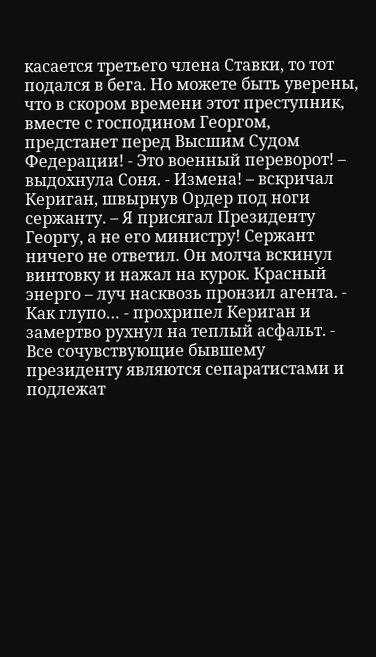касается третьего члена Ставки, то тот подался в бега. Но можете быть уверены, что в скором времени этот преступник, вместе с господином Георгом, предстанет перед Высшим Судом Федерации! - Это военный переворот! – выдохнула Соня. - Измена! – вскричал Кериган, швырнув Ордер под ноги сержанту. – Я присягал Президенту Георгу, а не его министру! Сержант ничего не ответил. Он молча вскинул винтовку и нажал на курок. Красный энерго – луч насквозь пронзил агента. - Как глупо… - прохрипел Кериган и замертво рухнул на теплый асфальт. - Все сочувствующие бывшему президенту являются сепаратистами и подлежат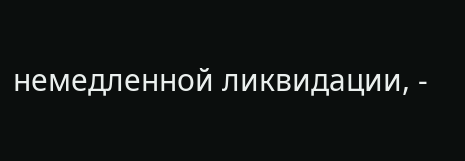немедленной ликвидации, -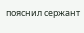пояснил сержант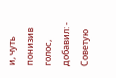и, чуть понизив голос, добавил: - Советую